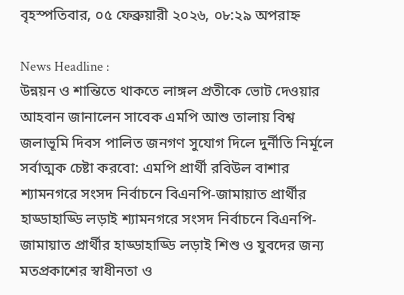বৃহস্পতিবার, ০৫ ফেব্রুয়ারী ২০২৬, ০৮:২৯ অপরাহ্ন

News Headline :
উন্নয়ন ও শান্তিতে থাকতে লাঙ্গল প্রতীকে ভোট দেওয়ার আহবান জানালেন সাবেক এমপি আশু তালায় বিশ্ব জলাভূমি দিবস পালিত জনগণ সুযোগ দিলে দুর্নীতি নির্মূলে সর্বাত্মক চেষ্টা করবো: এমপি প্রার্থী রবিউল বাশার শ্যামনগরে সংসদ নির্বাচনে বিএনপি-জামায়াত প্রার্থীর হাড্ডাহাড্ডি লড়াই শ্যামনগরে সংসদ নির্বাচনে বিএনপি-জামায়াত প্রার্থীর হাড্ডাহাড্ডি লড়াই শিশু ও যুবদের জন্য মতপ্রকাশের স্বাধীনতা ও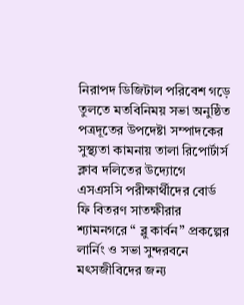নিরাপদ ডিজিটাল পরিবেশ গড়ে তুলতে মতবিনিময় সভা অনুষ্ঠিত পত্রদূতের উপদেষ্টা সম্পাদকের সুস্থ্যতা কামনায় তালা রিপোর্টার্স ক্লাব দলিতের উদ্যোগে এসএসসি পরীক্ষার্থীদের বোর্ড ফি বিতরণ সাতক্ষীরার শ্যামনগরে “ ব্লু কার্বন” প্রকল্পের লার্নিং ও সভা সুন্দরবনে মৎসজীবিদের জন্য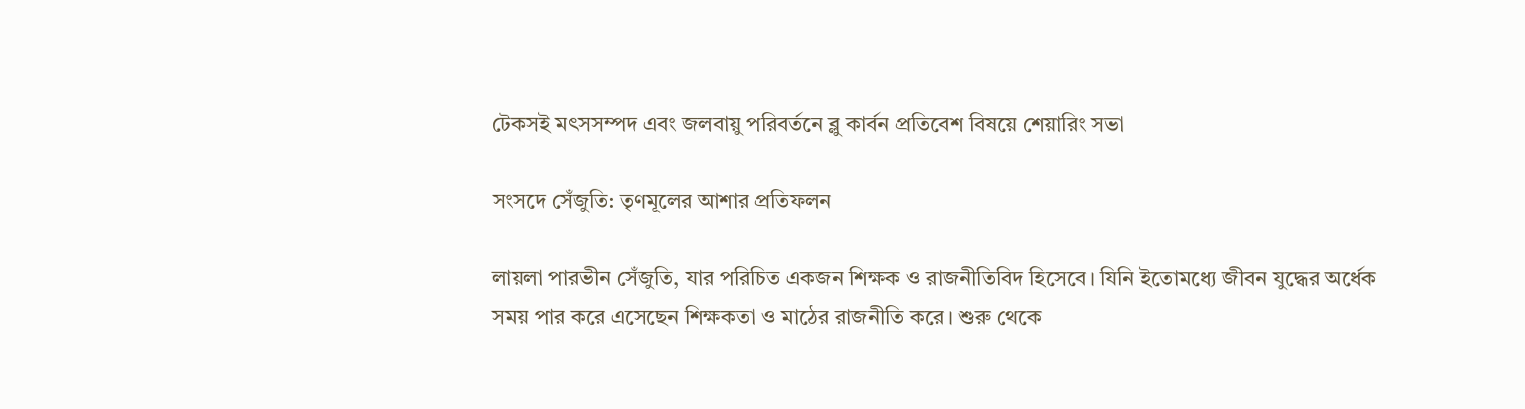টেকসই মৎসসম্পদ এবং জলবায়ু পরিবর্তনে ব্লু কার্বন প্রতিবেশ বিষয়ে শেয়ারিং সভা

সংসদে সেঁজুতি: তৃণমূলের আশার প্রতিফলন

লায়লা পারভীন সেঁজুতি, যার পরিচিত একজন শিক্ষক ও রাজনীতিবিদ হিসেবে। যিনি ইতোমধ্যে জীবন যুদ্ধের অর্ধেক সময় পার করে এসেছেন শিক্ষকতা ও মাঠের রাজনীতি করে। শুরু থেকে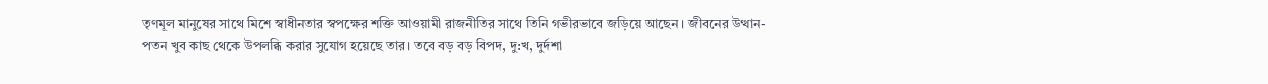তৃণমূল মানুষের সাথে মিশে স্বাধীনতার স্বপক্ষের শক্তি আওয়ামী রাজনীতির সাথে তিনি গভীরভাবে জড়িয়ে আছেন। জীবনের উত্থান-পতন খুব কাছ থেকে উপলব্ধি করার সুযোগ হয়েছে তার। তবে বড় বড় বিপদ, দু:খ, দুর্দশা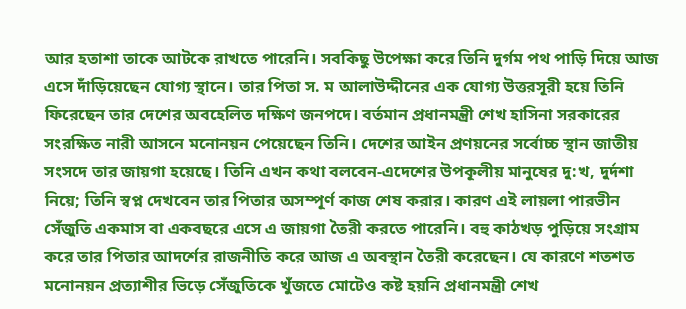আর হতাশা তাকে আটকে রাখতে পারেনি। সবকিছু উপেক্ষা করে তিনি দুর্গম পথ পাড়ি দিয়ে আজ এসে দাঁড়িয়েছেন যোগ্য স্থানে। তার পিতা স. ম আলাউদ্দীনের এক যোগ্য উত্তরসূরী হয়ে তিনি ফিরেছেন তার দেশের অবহেলিত দক্ষিণ জনপদে। বর্তমান প্রধানমন্ত্রী শেখ হাসিনা সরকারের সংরক্ষিত নারী আসনে মনোনয়ন পেয়েছেন তিনি। দেশের আইন প্রণয়নের সর্বোচ্চ স্থান জাতীয় সংসদে তার জায়গা হয়েছে। তিনি এখন কথা বলবেন-এদেশের উপকূলীয় মানুষের দু:খ, দুর্দশা নিয়ে; তিনি স্বপ্ন দেখবেন তার পিতার অসম্পূর্ণ কাজ শেষ করার। কারণ এই লায়লা পারভীন সেঁজুতি একমাস বা একবছরে এসে এ জায়গা তৈরী করতে পারেনি। বহু কাঠখড় পুড়িয়ে সংগ্রাম করে তার পিতার আদর্শের রাজনীতি করে আজ এ অবস্থান তৈরী করেছেন। যে কারণে শতশত মনোনয়ন প্রত্যাশীর ভিড়ে সেঁজুতিকে খুঁজতে মোটেও কষ্ট হয়নি প্রধানমন্ত্রী শেখ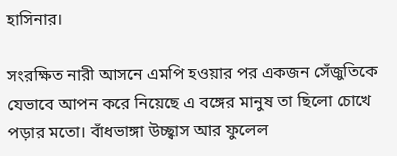হাসিনার।

সংরক্ষিত নারী আসনে এমপি হওয়ার পর একজন সেঁজুতিকে যেভাবে আপন করে নিয়েছে এ বঙ্গের মানুষ তা ছিলো চোখে পড়ার মতো। বাঁধভাঙ্গা উচ্ছ্বাস আর ফুলেল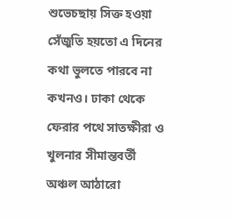শুভেচছায় সিক্ত হওয়া সেঁজুতি হয়তো এ দিনের কথা ভুলতে পারবে না কখনও। ঢাকা থেকে ফেরার পথে সাতক্ষীরা ও খুলনার সীমান্তবর্তী অঞ্চল আঠারো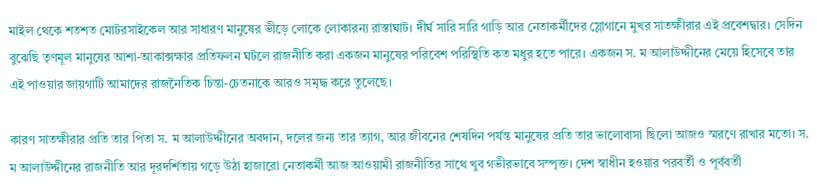মাইল থেকে শতশত মোটরসাইকেল আর সাধারণ মানুষের ভীড়ে লোকে লোকারন্য রাস্তাঘাট। দীর্ঘ সারি সারি গাড়ি আর নেতাকর্মীদের স্লোগানে মুখর সাতক্ষীরার এই প্রবেশদ্বার। সেদিন বুঝেছি তৃণমূল মানুষের আশা-আকাক্সক্ষার প্রতিফলন ঘটলে রাজনীতি করা একজন মানুষের পরিবেশ পরিস্থিতি কত মধুর হতে পারে। একজন স. ম আলাউদ্দীনের মেয়ে হিসেবে তার এই পাওয়ার জায়গাটি আমাদের রাজনৈতিক চিন্তা-চেতনাকে আরও সমৃদ্ধ করে তুলেছে।

কারণ সাতক্ষীরার প্রতি তার পিতা স. ম আলাউদ্দীনের অবদান, দলের জন্য তার ত্যাগ, আর জীবনের শেষদিন পর্যন্ত মানুষের প্রতি তার ভালোবাসা ছিলো আজও স্মরণে রাখার মতো। স. ম আলাউদ্দীনের রাজনীতি আর দূরদর্শিতায় গড়ে উঠা হাজারো নেতাকর্মী আজ আওয়ামী রাজনীতির সাথে খুব গভীরভাবে সম্পৃক্ত। দেশ স্বাধীন হওয়ার পরবর্তী ও পূর্ববর্তী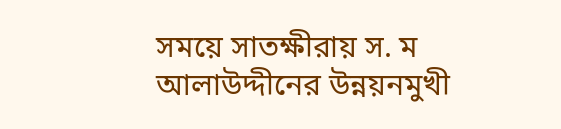সময়ে সাতক্ষীরায় স. ম আলাউদ্দীনের উন্নয়নমুখী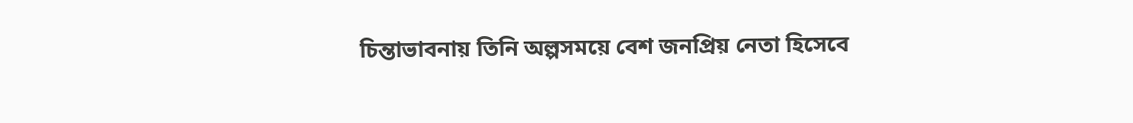চিন্তাভাবনায় তিনি অল্পসময়ে বেশ জনপ্রিয় নেতা হিসেবে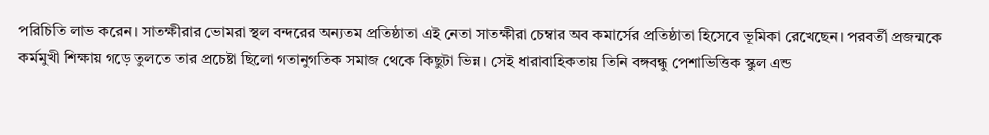পরিচিতি লাভ করেন। সাতক্ষীরার ভোমরা স্থল বন্দরের অন্যতম প্রতিষ্ঠাতা এই নেতা সাতক্ষীরা চেম্বার অব কমার্সের প্রতিষ্ঠাতা হিসেবে ভূমিকা রেখেছেন। পরবর্তী প্রজন্মকে কর্মমুখী শিক্ষায় গড়ে তুলতে তার প্রচেষ্টা ছিলো গতানুগতিক সমাজ থেকে কিছুটা ভিন্ন। সেই ধারাবাহিকতায় তিনি বঙ্গবন্ধু পেশাভিত্তিক স্কুল এন্ড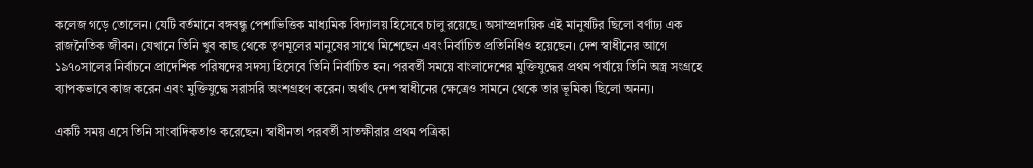কলেজ গড়ে তোলেন। যেটি বর্তমানে বঙ্গবন্ধু পেশাভিত্তিক মাধ্যমিক বিদ্যালয় হিসেবে চালু রয়েছে। অসাম্প্রদায়িক এই মানুষটির ছিলো বর্ণাঢ্য এক রাজনৈতিক জীবন। যেখানে তিনি খুব কাছ থেকে তৃণমূলের মানুষের সাথে মিশেছেন এবং নির্বাচিত প্রতিনিধিও হয়েছেন। দেশ স্বাধীনের আগে ১৯৭০সালের নির্বাচনে প্রাদেশিক পরিষদের সদস্য হিসেবে তিনি নির্বাচিত হন। পরবর্তী সময়ে বাংলাদেশের মুক্তিযুদ্ধের প্রথম পর্যায়ে তিনি অস্ত্র সংগ্রহে ব্যাপকভাবে কাজ করেন এবং মুক্তিযুদ্ধে সরাসরি অংশগ্রহণ করেন। অর্থাৎ দেশ স্বাধীনের ক্ষেত্রেও সামনে থেকে তার ভূমিকা ছিলো অনন্য।

একটি সময় এসে তিনি সাংবাদিকতাও করেছেন। স্বাধীনতা পরবর্তী সাতক্ষীরার প্রথম পত্রিকা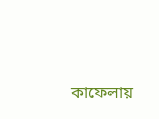কাফেলায়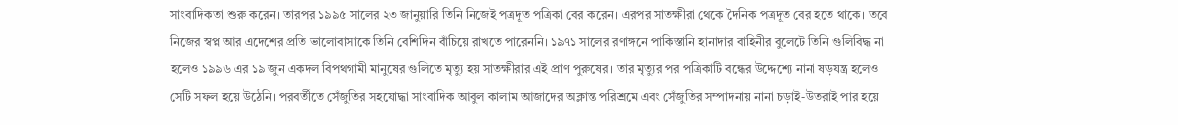সাংবাদিকতা শুরু করেন। তারপর ১৯৯৫ সালের ২৩ জানুয়ারি তিনি নিজেই পত্রদূত পত্রিকা বের করেন। এরপর সাতক্ষীরা থেকে দৈনিক পত্রদূত বের হতে থাকে। তবে নিজের স্বপ্ন আর এদেশের প্রতি ভালোবাসাকে তিনি বেশিদিন বাঁচিয়ে রাখতে পারেননি। ১৯৭১ সালের রণাঙ্গনে পাকিস্তানি হানাদার বাহিনীর বুলেটে তিনি গুলিবিদ্ধ না হলেও ১৯৯৬ এর ১৯ জুন একদল বিপথগামী মানুষের গুলিতে মৃত্যু হয় সাতক্ষীরার এই প্রাণ পুরুষের। তার মৃত্যুর পর পত্রিকাটি বন্ধের উদ্দেশ্যে নানা ষড়যন্ত্র হলেও সেটি সফল হয়ে উঠেনি। পরবর্তীতে সেঁজুতির সহযোদ্ধা সাংবাদিক আবুল কালাম আজাদের অক্লান্ত পরিশ্রমে এবং সেঁজুতির সম্পাদনায় নানা চড়াই-উতরাই পার হয়ে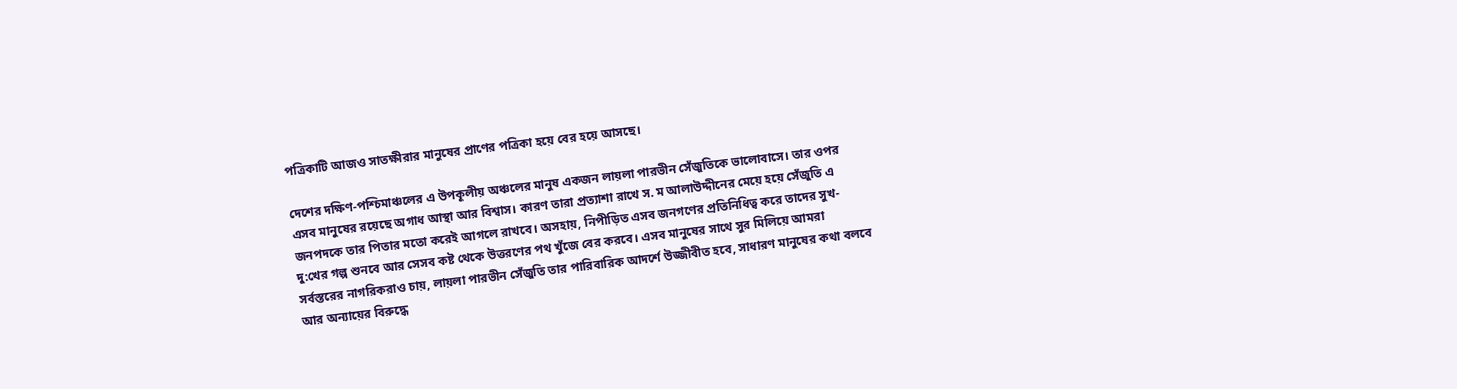পত্রিকাটি আজও সাতক্ষীরার মানুষের প্রাণের পত্রিকা হয়ে বের হয়ে আসছে।

দেশের দক্ষিণ-পশ্চিমাঞ্চলের এ উপকূলীয় অঞ্চলের মানুষ একজন লায়লা পারভীন সেঁজুতিকে ভালোবাসে। তার ওপর এসব মানুষের রয়েছে অগাধ আস্থা আর বিশ্বাস। কারণ তারা প্রত্যাশা রাখে স. ম আলাউদ্দীনের মেয়ে হয়ে সেঁজুতি এ জনপদকে তার পিতার মতো করেই আগলে রাখবে। অসহায়, নিপীড়িত এসব জনগণের প্রতিনিধিত্ব করে তাদের সুখ-দু:খের গল্প শুনবে আর সেসব কষ্ট থেকে উত্তরণের পথ খুঁজে বের করবে। এসব মানুষের সাথে সুর মিলিয়ে আমরা সর্বস্তরের নাগরিকরাও চায়, লায়লা পারভীন সেঁজুতি তার পারিবারিক আদর্শে উজ্জীবীত হবে, সাধারণ মানুষের কথা বলবে আর অন্যায়ের বিরুদ্ধে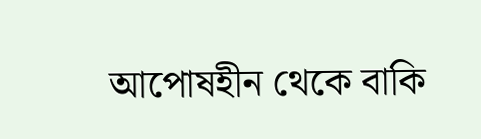আপোষহীন থেকে বাকি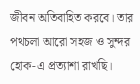জীবন অতিবাহিত করবে। তার পথচলা আরো সহজ ও সুন্দর হোক-এ প্রত্যাশা রাখছি।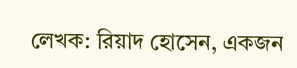লেখক: রিয়াদ হোসেন, একজন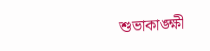শুভাকাঙ্ক্ষী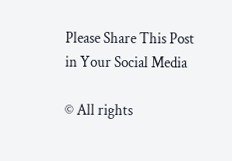Please Share This Post in Your Social Media

© All rights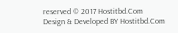reserved © 2017 Hostitbd.Com
Design & Developed BY Hostitbd.Com